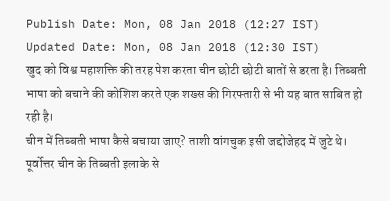Publish Date: Mon, 08 Jan 2018 (12:27 IST)
Updated Date: Mon, 08 Jan 2018 (12:30 IST)
खुद को विश्व महाशक्ति की तरह पेश करता चीन छोटी छोटी बातों से डरता है। तिब्बती भाषा को बचाने की कोशिश करते एक शख्स की गिरफ्तारी से भी यह बात साबित हो रही है।
चीन में तिब्बती भाषा कैसे बचाया जाए? ताशी वांगचुक इसी जद्दोजेहद में जुटे थे। पूर्वोत्तर चीन के तिब्बती इलाके से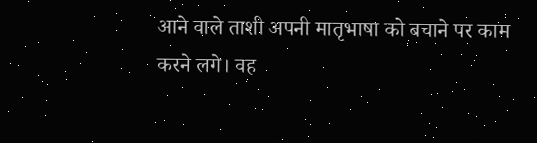आने वाले ताशी अपनी मातृभाषा को बचाने पर काम करने लगे। वह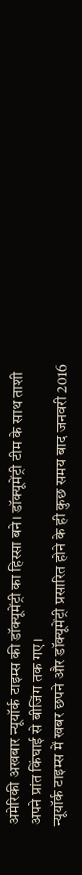अमेरिकी अखबार न्यूयॉर्क टाइम्स की डॉक्यूमेंट्री का हिस्सा बने। डॉक्यूमेंट्री टीम के साथ ताशी अपने प्रांत किंघाई से बीजिंग तक गए।
न्यूयॉर्क टाइम्स में खबर छपने और डॉक्यूमेंट्री प्रसारित होने के ही कुछ समय बाद जनवरी 2016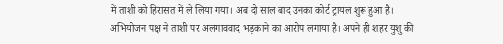में ताशी को हिरासत में ले लिया गया। अब दो साल बाद उनका कोर्ट ट्रायल शुरू हुआ है।
अभियोजन पक्ष ने ताशी पर अलगाववाद भड़काने का आरोप लगाया है। अपने ही शहर युशु की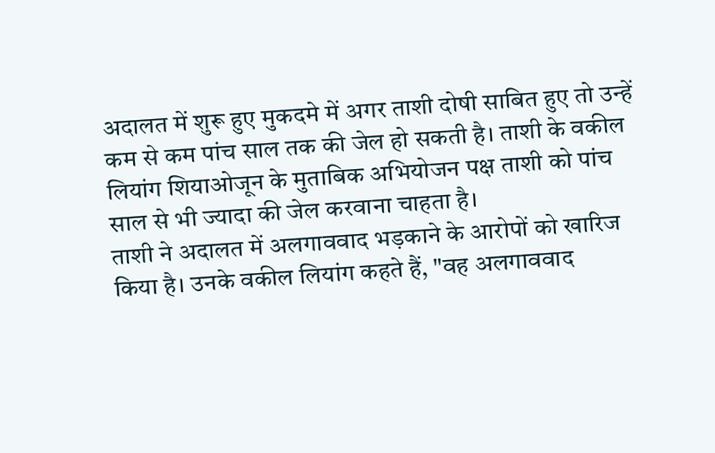अदालत में शुरू हुए मुकदमे में अगर ताशी दोषी साबित हुए तो उन्हें कम से कम पांच साल तक की जेल हो सकती है। ताशी के वकील लियांग शियाओजून के मुताबिक अभियोजन पक्ष ताशी को पांच साल से भी ज्यादा की जेल करवाना चाहता है।
ताशी ने अदालत में अलगाववाद भड़काने के आरोपों को खारिज किया है। उनके वकील लियांग कहते हैं, "वह अलगाववाद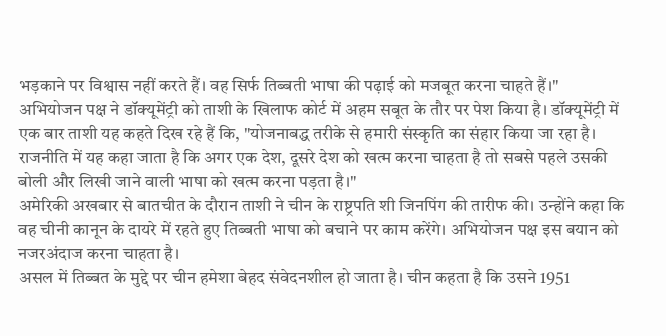भड़काने पर विश्वास नहीं करते हैं। वह सिर्फ तिब्बती भाषा की पढ़ाई को मजबूत करना चाहते हैं।"
अभियोजन पक्ष ने डॉक्यूमेंट्री को ताशी के खिलाफ कोर्ट में अहम सबूत के तौर पर पेश किया है। डॉक्यूमेंट्री में एक बार ताशी यह कहते दिख रहे हैं कि, "योजनाबद्ध तरीके से हमारी संस्कृति का संहार किया जा रहा है। राजनीति में यह कहा जाता है कि अगर एक देश, दूसरे देश को खत्म करना चाहता है तो सबसे पहले उसकी बोली और लिखी जाने वाली भाषा को खत्म करना पड़ता है।"
अमेरिकी अखबार से बातचीत के दौरान ताशी ने चीन के राष्ट्रपति शी जिनपिंग की तारीफ की। उन्होंने कहा कि वह चीनी कानून के दायरे में रहते हुए तिब्बती भाषा को बचाने पर काम करेंगे। अभियोजन पक्ष इस बयान को नजरअंदाज करना चाहता है।
असल में तिब्बत के मुद्दे पर चीन हमेशा बेहद संवेदनशील हो जाता है। चीन कहता है कि उसने 1951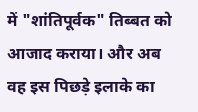में "शांतिपूर्वक" तिब्बत को आजाद कराया। और अब वह इस पिछड़े इलाके का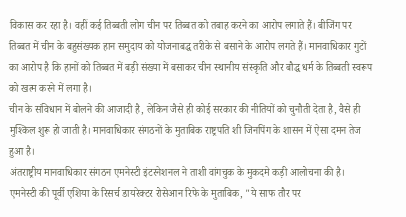विकास कर रहा है। वहीं कई तिब्बती लोग चीन पर तिब्बत को तबाह करने का आरोप लगाते हैं। बीजिंग पर तिब्बत में चीन के बहुसंख्यक हान समुदाय को योजनाबद्ध तरीके से बसाने के आरोप लगते हैं। मानवाधिकार गुटों का आरोप है कि हानों को तिब्बत में बड़ी संख्या में बसाकर चीन स्थानीय संस्कृति और बौद्ध धर्म के तिब्बती स्वरूप को खत्म करने में लगा है।
चीन के संविधान में बोलने की आजादी है, लेकिन जैसे ही कोई सरकार की नीतियों को चुनौती देता है, वैसे ही मुश्किल शुरू हो जाती है। मानवाधिकार संगठनों के मुताबिक राष्ट्रपति शी जिनपिंग के शासन में ऐसा दमन तेज हुआ है।
अंतराष्ट्रीय मानवाधिकार संगठन एमनेस्टी इंटरनेशनल ने ताशी वांगचुक के मुकदमे कड़ी आलोचना की है। एमनेस्टी की पूर्वी एशिया के रिसर्च डायरेक्टर रोसेआन रिफे के मुताबिक, "ये साफ तौर पर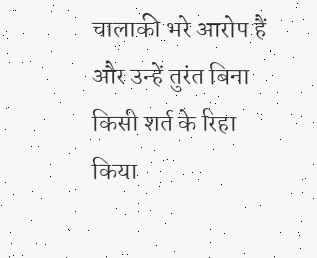चालाकी भरे आरोप हैं और उन्हें तुरंत बिना किसी शर्त के रिहा किया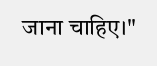जाना चाहिए।"